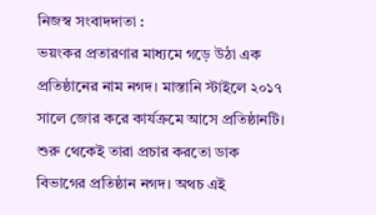নিজস্ব সংবাদদাতা :
ভয়ংকর প্রতারণার মাধ্যমে গড়ে উঠা এক প্রতিষ্ঠানের নাম নগদ। মাস্তানি স্টাইলে ২০১৭ সালে জোর করে কার্যক্রমে আসে প্রতিষ্ঠানটি। শুরু থেকেই তারা প্রচার করতো ডাক বিভাগের প্রতিষ্ঠান নগদ। অথচ এই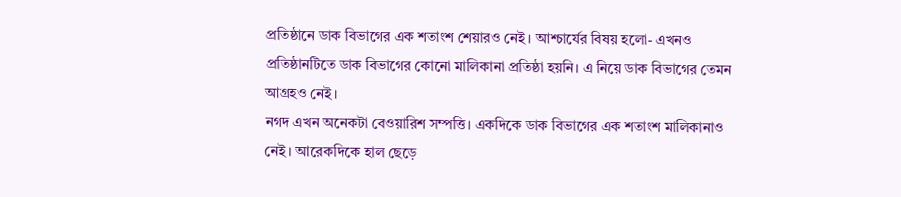প্রতিষ্ঠানে ডাক বিভাগের এক শতাংশ শেয়ারও নেই। আশ্চার্যের বিষয় হলো- এখনও প্রতিষ্ঠানটিতে ডাক বিভাগের কোনো মালিকানা প্রতিষ্ঠা হয়নি। এ নিয়ে ডাক বিভাগের তেমন আগ্রহও নেই।
নগদ এখন অনেকটা বেওয়ারিশ সম্পত্তি। একদিকে ডাক বিভাগের এক শতাংশ মালিকানাও নেই। আরেকদিকে হাল ছেড়ে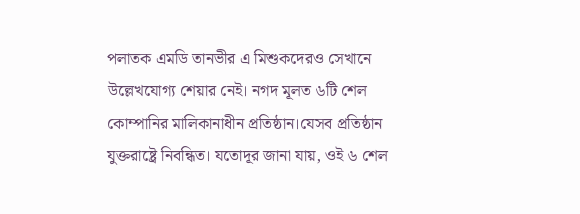পলাতক এমডি তানভীর এ মিশুকদেরও সেখানে উল্লেখযোগ্য শেয়ার নেই। নগদ মূলত ৬টি শেল কোম্পানির মালিকানাধীন প্রতিষ্ঠান।যেসব প্রতিষ্ঠান যুক্তরাষ্ট্রে নিবন্ধিত। যতোদূর জানা যায়, ওই ৬ শেল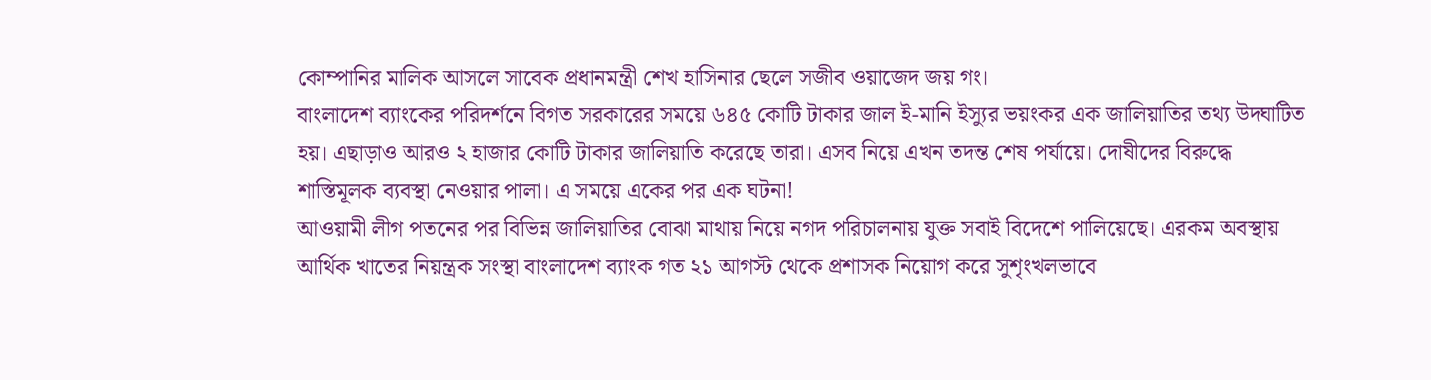কোম্পানির মালিক আসলে সাবেক প্রধানমন্ত্রী শেখ হাসিনার ছেলে সজীব ওয়াজেদ জয় গং।
বাংলাদেশ ব্যাংকের পরিদর্শনে বিগত সরকারের সময়ে ৬৪৫ কোটি টাকার জাল ই-মানি ইস্যুর ভয়ংকর এক জালিয়াতির তথ্য উদ্ঘাটিত হয়। এছাড়াও আরও ২ হাজার কোটি টাকার জালিয়াতি করেছে তারা। এসব নিয়ে এখন তদন্ত শেষ পর্যায়ে। দোষীদের বিরুদ্ধে শাস্তিমূলক ব্যবস্থা নেওয়ার পালা। এ সময়ে একের পর এক ঘটনা!
আওয়ামী লীগ পতনের পর বিভিন্ন জালিয়াতির বোঝা মাথায় নিয়ে নগদ পরিচালনায় যুক্ত সবাই বিদেশে পালিয়েছে। এরকম অবস্থায় আর্থিক খাতের নিয়ন্ত্রক সংস্থা বাংলাদেশ ব্যাংক গত ২১ আগস্ট থেকে প্রশাসক নিয়োগ করে সুশৃংখলভাবে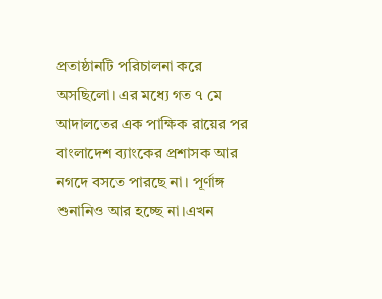প্রতাষ্ঠানটি পরিচালনা করে অসছিলো। এর মধ্যে গত ৭ মে আদালতের এক পাক্ষিক রায়ের পর বাংলাদেশ ব্যাংকের প্রশাসক আর নগদে বসতে পারছে না। পূর্ণাঙ্গ শুনানিও আর হচ্ছে না।এখন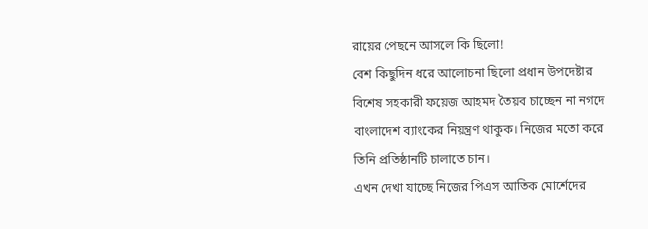রায়ের পেছনে আসলে কি ছিলো!
বেশ কিছুদিন ধরে আলোচনা ছিলো প্রধান উপদেষ্টার বিশেষ সহকারী ফয়েজ আহমদ তৈয়ব চাচ্ছেন না নগদে বাংলাদেশ ব্যাংকের নিয়ন্ত্রণ থাকুক। নিজের মতো করে তিনি প্রতিষ্ঠানটি চালাতে চান।
এখন দেখা যাচ্ছে নিজের পিএস আতিক মোর্শেদের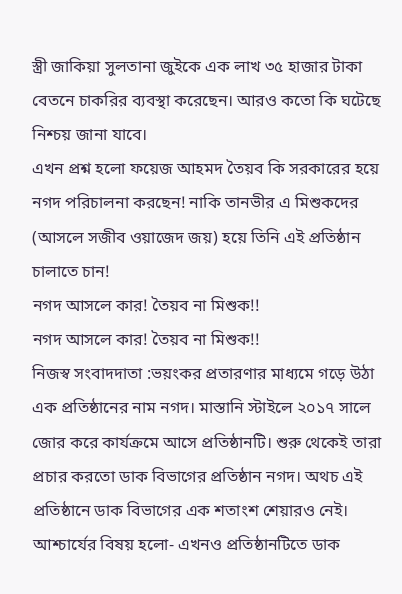স্ত্রী জাকিয়া সুলতানা জুইকে এক লাখ ৩৫ হাজার টাকা বেতনে চাকরির ব্যবস্থা করেছেন। আরও কতো কি ঘটেছে নিশ্চয় জানা যাবে।
এখন প্রশ্ন হলো ফয়েজ আহমদ তৈয়ব কি সরকারের হয়ে নগদ পরিচালনা করছেন! নাকি তানভীর এ মিশুকদের (আসলে সজীব ওয়াজেদ জয়) হয়ে তিনি এই প্রতিষ্ঠান চালাতে চান!
নগদ আসলে কার! তৈয়ব না মিশুক!!
নগদ আসলে কার! তৈয়ব না মিশুক!!
নিজস্ব সংবাদদাতা :ভয়ংকর প্রতারণার মাধ্যমে গড়ে উঠা এক প্রতিষ্ঠানের নাম নগদ। মাস্তানি স্টাইলে ২০১৭ সালে জোর করে কার্যক্রমে আসে প্রতিষ্ঠানটি। শুরু থেকেই তারা প্রচার করতো ডাক বিভাগের প্রতিষ্ঠান নগদ। অথচ এই প্রতিষ্ঠানে ডাক বিভাগের এক শতাংশ শেয়ারও নেই। আশ্চার্যের বিষয় হলো- এখনও প্রতিষ্ঠানটিতে ডাক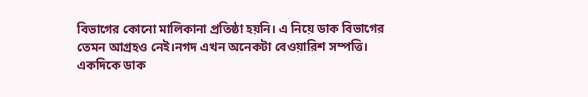বিভাগের কোনো মালিকানা প্রতিষ্ঠা হয়নি। এ নিয়ে ডাক বিভাগের তেমন আগ্রহও নেই।নগদ এখন অনেকটা বেওয়ারিশ সম্পত্তি। একদিকে ডাক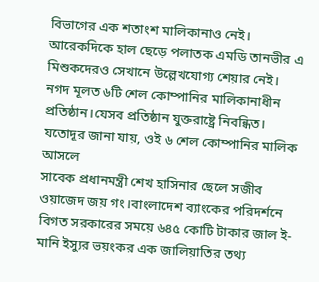বিভাগের এক শতাংশ মালিকানাও নেই। আরেকদিকে হাল ছেড়ে পলাতক এমডি তানভীর এ মিশুকদেরও সেখানে উল্লেখযোগ্য শেয়ার নেই। নগদ মূলত ৬টি শেল কোম্পানির মালিকানাধীন প্রতিষ্ঠান।যেসব প্রতিষ্ঠান যুক্তরাষ্ট্রে নিবন্ধিত। যতোদূর জানা যায়, ওই ৬ শেল কোম্পানির মালিক আসলে
সাবেক প্রধানমন্ত্রী শেখ হাসিনার ছেলে সজীব ওয়াজেদ জয় গং।বাংলাদেশ ব্যাংকের পরিদর্শনে বিগত সরকারের সময়ে ৬৪৫ কোটি টাকার জাল ই-মানি ইস্যুর ভয়ংকর এক জালিয়াতির তথ্য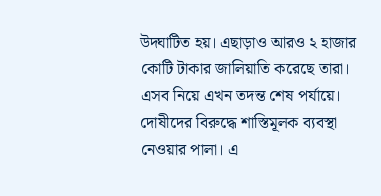উদ্ঘাটিত হয়। এছাড়াও আরও ২ হাজার কোটি টাকার জালিয়াতি করেছে তারা। এসব নিয়ে এখন তদন্ত শেষ পর্যায়ে। দোষীদের বিরুদ্ধে শাস্তিমূলক ব্যবস্থা নেওয়ার পালা। এ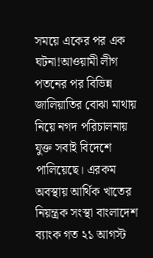সময়ে একের পর এক ঘটনা!আওয়ামী লীগ পতনের পর বিভিন্ন জালিয়াতির বোঝা মাথায় নিয়ে নগদ পরিচালনায় যুক্ত সবাই বিদেশে পালিয়েছে। এরকম অবস্থায় আর্থিক খাতের নিয়ন্ত্রক সংস্থা বাংলাদেশ ব্যাংক গত ২১ আগস্ট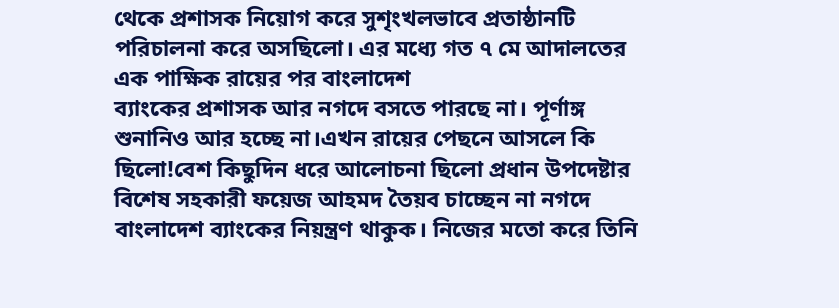থেকে প্রশাসক নিয়োগ করে সুশৃংখলভাবে প্রতাষ্ঠানটি পরিচালনা করে অসছিলো। এর মধ্যে গত ৭ মে আদালতের এক পাক্ষিক রায়ের পর বাংলাদেশ
ব্যাংকের প্রশাসক আর নগদে বসতে পারছে না। পূর্ণাঙ্গ শুনানিও আর হচ্ছে না।এখন রায়ের পেছনে আসলে কি ছিলো!বেশ কিছুদিন ধরে আলোচনা ছিলো প্রধান উপদেষ্টার বিশেষ সহকারী ফয়েজ আহমদ তৈয়ব চাচ্ছেন না নগদে বাংলাদেশ ব্যাংকের নিয়ন্ত্রণ থাকুক। নিজের মতো করে তিনি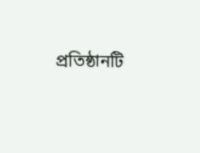প্রতিষ্ঠানটি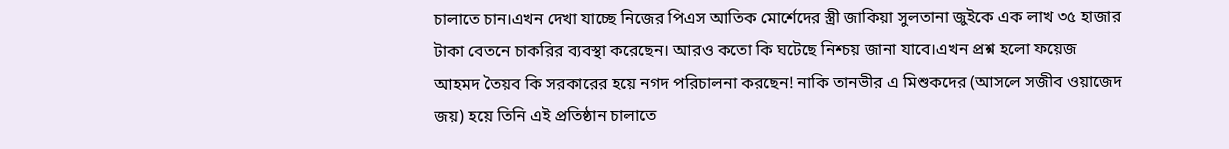চালাতে চান।এখন দেখা যাচ্ছে নিজের পিএস আতিক মোর্শেদের স্ত্রী জাকিয়া সুলতানা জুইকে এক লাখ ৩৫ হাজার টাকা বেতনে চাকরির ব্যবস্থা করেছেন। আরও কতো কি ঘটেছে নিশ্চয় জানা যাবে।এখন প্রশ্ন হলো ফয়েজ আহমদ তৈয়ব কি সরকারের হয়ে নগদ পরিচালনা করছেন! নাকি তানভীর এ মিশুকদের (আসলে সজীব ওয়াজেদ জয়) হয়ে তিনি এই প্রতিষ্ঠান চালাতে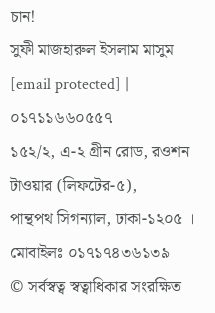চান!
সুফী মাজহারুল ইসলাম মাসুম
[email protected] | ০১৭১১৬৬০৫৫৭
১৫২/২, এ-২ গ্রীন রোড, রওশন টাওয়ার (লিফটের-৫),
পান্থপথ সিগন্যাল, ঢাকা-১২০৫ । মোবাইলঃ ০১৭১৭৪৩৬১৩৯
© সর্বস্বত্ব স্বত্বাধিকার সংরক্ষিত